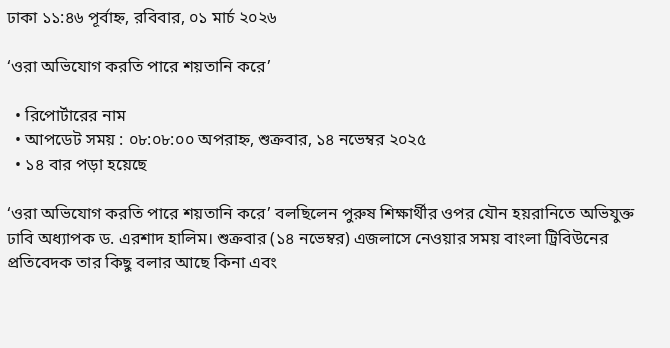ঢাকা ১১:৪৬ পূর্বাহ্ন, রবিবার, ০১ মার্চ ২০২৬

‘ওরা অভিযোগ করতি পারে শয়তানি করে’

  • রিপোর্টারের নাম
  • আপডেট সময় : ০৮:০৮:০০ অপরাহ্ন, শুক্রবার, ১৪ নভেম্বর ২০২৫
  • ১৪ বার পড়া হয়েছে

‘ওরা অভিযোগ করতি পারে শয়তানি করে’ বলছিলেন পুরুষ শিক্ষার্থীর ওপর যৌন হয়রানিতে অভিযুক্ত ঢাবি অধ্যাপক ড. এরশাদ হালিম। শুক্রবার (১৪ নভেম্বর) এজলাসে নেওয়ার সময় বাংলা ট্রিবিউনের প্রতিবেদক তার কিছু বলার আছে কিনা এবং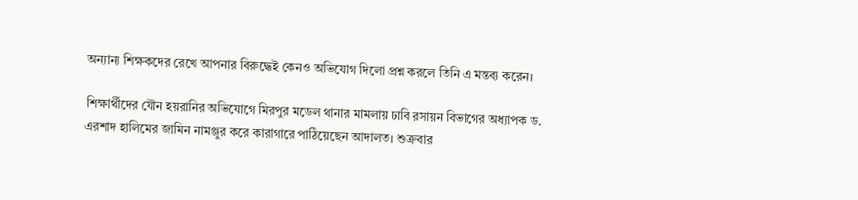অন্যান্য শিক্ষকদের রেখে আপনার বিরুদ্ধেই কেনও অভিযোগ দিলো প্রশ্ন করলে তিনি এ মন্তব্য করেন।

শিক্ষার্থীদের যৌন হয়রানির অভিযোগে মিরপুর মডেল থানার মামলায় ঢাবি রসায়ন বিভাগের অধ্যাপক ড. এরশাদ হালিমের জামিন নামঞ্জুর করে কারাগারে পাঠিয়েছেন আদালত। শুক্রবার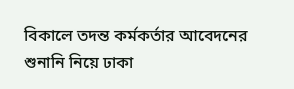বিকালে তদন্ত কর্মকর্তার আবেদনের শুনানি নিয়ে ঢাকা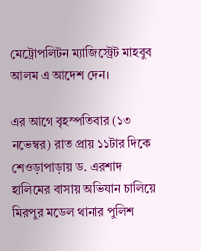মেট্রোপলিটন ম্যাজিস্ট্রেট মাহবুব আলম এ আদেশ দেন।

এর আগে বৃহস্পতিবার (১৩ নভেম্বর) রাত প্রায় ১১টার দিকে শেওড়াপাড়ায় ড. এরশাদ হালিমের বাসায় অভিযান চালিয়ে মিরপুর মডেল থানার পুলিশ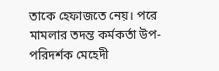তাকে হেফাজতে নেয়। পরে মামলার তদন্ত কর্মকর্তা উপ-পরিদর্শক মেহেদী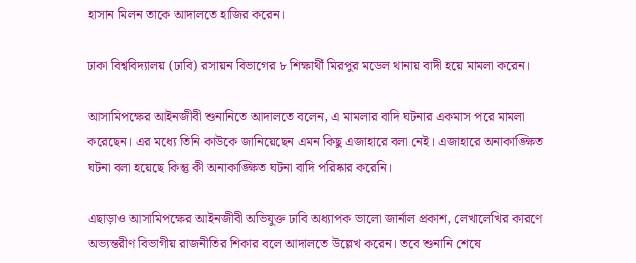হাসান মিলন তাকে আদালতে হাজির করেন।

ঢাকা বিশ্ববিদ্যালয় (ঢাবি) রসায়ন বিভাগের ৮ শিক্ষার্থী মিরপুর মডেল থানায় বাদী হয়ে মামলা করেন।

আসামিপক্ষের আইনজীবী শুনানিতে আদালতে বলেন, এ মামলার বাদি ঘটনার একমাস পরে মামলা করেছেন। এর মধ্যে তিনি কাউকে জানিয়েছেন এমন কিছু এজাহারে বলা নেই। এজাহারে অনাকাঙ্ক্ষিত ঘটনা বলা হয়েছে কিন্তু কী অনাকাঙ্ক্ষিত ঘটনা বাদি পরিষ্কার করেনি।

এছাড়াও আসামিপক্ষের আইনজীবী অভিযুক্ত ঢাবি অধ্যাপক ভালো জার্নাল প্রকাশ, লেখালেখির কারণে অভ্যন্তরীণ বিভাগীয় রাজনীতির শিকার বলে আদালতে উল্লেখ করেন। তবে শুনানি শেষে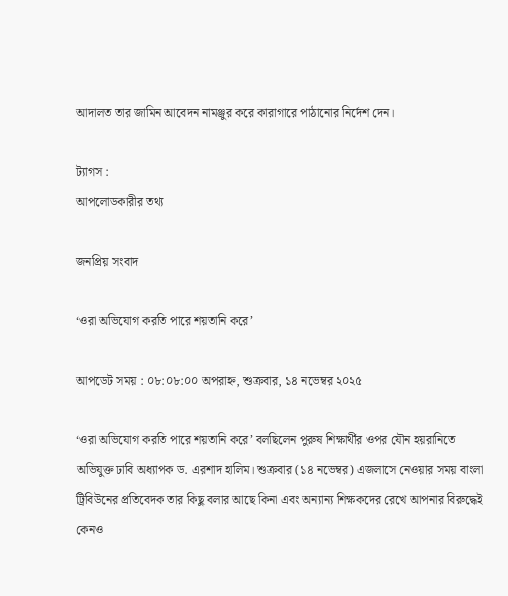আদালত তার জামিন আবেদন নামঞ্জুর করে কারাগারে পাঠানোর নির্দেশ দেন।

ট্যাগস :
আপলোডকারীর তথ্য

জনপ্রিয় সংবাদ

‘ওরা অভিযোগ করতি পারে শয়তানি করে’

আপডেট সময় : ০৮:০৮:০০ অপরাহ্ন, শুক্রবার, ১৪ নভেম্বর ২০২৫

‘ওরা অভিযোগ করতি পারে শয়তানি করে’ বলছিলেন পুরুষ শিক্ষার্থীর ওপর যৌন হয়রানিতে অভিযুক্ত ঢাবি অধ্যাপক ড. এরশাদ হালিম। শুক্রবার (১৪ নভেম্বর) এজলাসে নেওয়ার সময় বাংলা ট্রিবিউনের প্রতিবেদক তার কিছু বলার আছে কিনা এবং অন্যান্য শিক্ষকদের রেখে আপনার বিরুদ্ধেই কেনও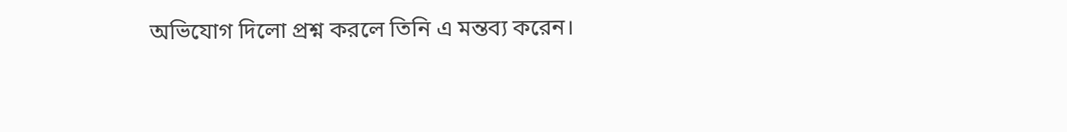অভিযোগ দিলো প্রশ্ন করলে তিনি এ মন্তব্য করেন।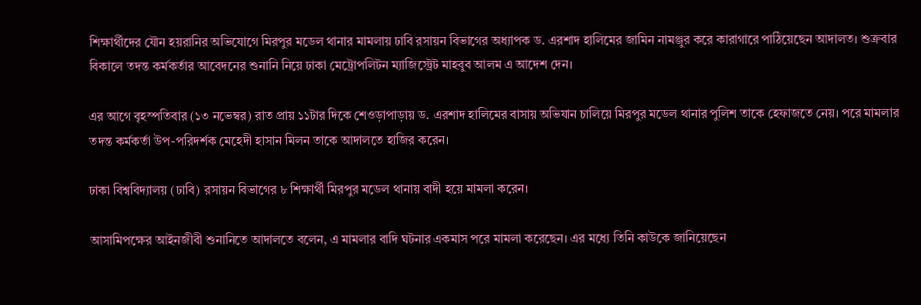শিক্ষার্থীদের যৌন হয়রানির অভিযোগে মিরপুর মডেল থানার মামলায় ঢাবি রসায়ন বিভাগের অধ্যাপক ড. এরশাদ হালিমের জামিন নামঞ্জুর করে কারাগারে পাঠিয়েছেন আদালত। শুক্রবার বিকালে তদন্ত কর্মকর্তার আবেদনের শুনানি নিয়ে ঢাকা মেট্রোপলিটন ম্যাজিস্ট্রেট মাহবুব আলম এ আদেশ দেন।

এর আগে বৃহস্পতিবার (১৩ নভেম্বর) রাত প্রায় ১১টার দিকে শেওড়াপাড়ায় ড. এরশাদ হালিমের বাসায় অভিযান চালিয়ে মিরপুর মডেল থানার পুলিশ তাকে হেফাজতে নেয়। পরে মামলার তদন্ত কর্মকর্তা উপ-পরিদর্শক মেহেদী হাসান মিলন তাকে আদালতে হাজির করেন।

ঢাকা বিশ্ববিদ্যালয় (ঢাবি) রসায়ন বিভাগের ৮ শিক্ষার্থী মিরপুর মডেল থানায় বাদী হয়ে মামলা করেন।

আসামিপক্ষের আইনজীবী শুনানিতে আদালতে বলেন, এ মামলার বাদি ঘটনার একমাস পরে মামলা করেছেন। এর মধ্যে তিনি কাউকে জানিয়েছেন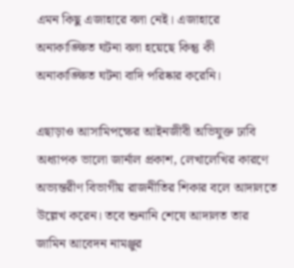এমন কিছু এজাহারে বলা নেই। এজাহারে অনাকাঙ্ক্ষিত ঘটনা বলা হয়েছে কিন্তু কী অনাকাঙ্ক্ষিত ঘটনা বাদি পরিষ্কার করেনি।

এছাড়াও আসামিপক্ষের আইনজীবী অভিযুক্ত ঢাবি অধ্যাপক ভালো জার্নাল প্রকাশ, লেখালেখির কারণে অভ্যন্তরীণ বিভাগীয় রাজনীতির শিকার বলে আদালতে উল্লেখ করেন। তবে শুনানি শেষে আদালত তার জামিন আবেদন নামঞ্জুর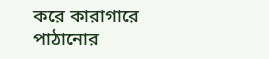করে কারাগারে পাঠানোর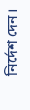নির্দেশ দেন।